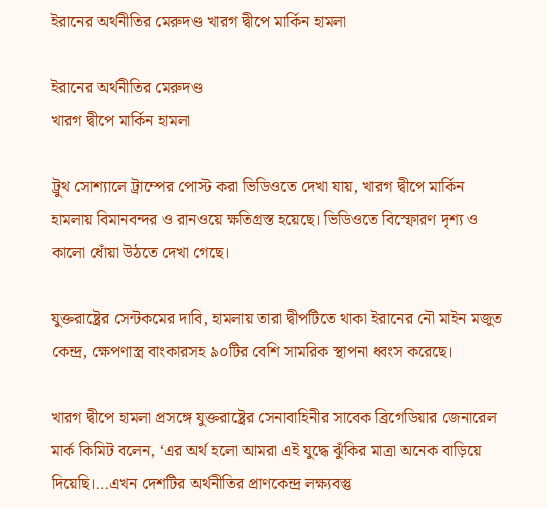ইরানের অর্থনীতির মেরুদণ্ড খারগ দ্বীপে মার্কিন হামলা

ইরানের অর্থনীতির মেরুদণ্ড
খারগ দ্বীপে মার্কিন হামলা

ট্রুথ সোশ্যালে ট্রাম্পের পোস্ট করা ভিডিওতে দেখা যায়, খারগ দ্বীপে মার্কিন হামলায় বিমানবন্দর ও রানওয়ে ক্ষতিগ্রস্ত হয়েছে। ভিডিওতে বিস্ফোরণ দৃশ্য ও কালো ধোঁয়া উঠতে দেখা গেছে।

যুক্তরাষ্ট্রের সেন্টকমের দাবি, হামলায় তারা দ্বীপটিতে থাকা ইরানের নৌ মাইন মজুত কেন্দ্র, ক্ষেপণাস্ত্র বাংকারসহ ৯০টির বেশি সামরিক স্থাপনা ধ্বংস করেছে।

খারগ দ্বীপে হামলা প্রসঙ্গে যুক্তরাষ্ট্রের সেনাবাহিনীর সাবেক ব্রিগেডিয়ার জেনারেল মার্ক কিমিট বলেন, ‘এর অর্থ হলো আমরা এই যুদ্ধে ঝুঁকির মাত্রা অনেক বাড়িয়ে দিয়েছি।…এখন দেশটির অর্থনীতির প্রাণকেন্দ্র লক্ষ্যবস্তু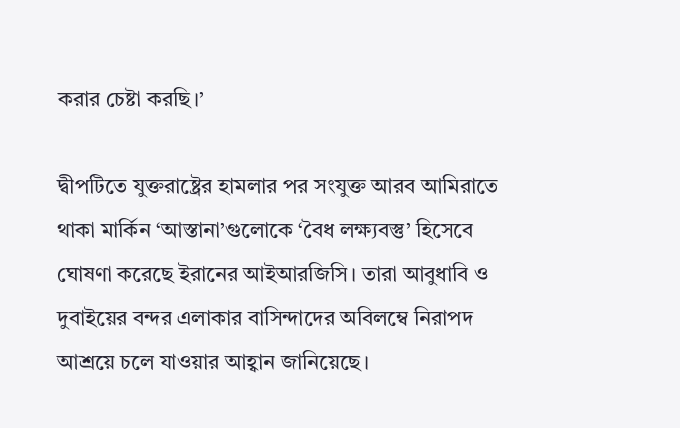করার চেষ্টা করছি।’

দ্বীপটিতে যুক্তরাষ্ট্রের হামলার পর সংযুক্ত আরব আমিরাতে থাকা মার্কিন ‘আস্তানা’গুলোকে ‘বৈধ লক্ষ্যবস্তু’ হিসেবে ঘোষণা করেছে ইরানের আইআরজিসি। তারা আবুধাবি ও দুবাইয়ের বন্দর এলাকার বাসিন্দাদের অবিলম্বে নিরাপদ আশ্রয়ে চলে যাওয়ার আহ্বান জানিয়েছে।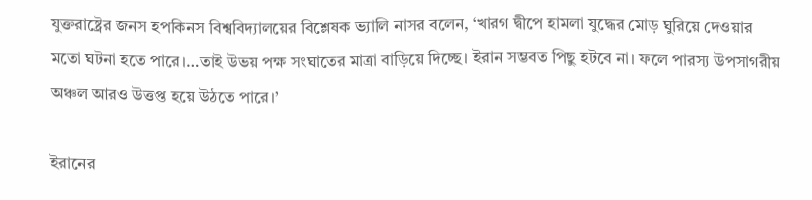যুক্তরাষ্ট্রের জনস হপকিনস বিশ্ববিদ্যালয়ের বিশ্লেষক ভ্যালি নাসর বলেন, ‘খারগ দ্বীপে হামলা যুদ্ধের মোড় ঘুরিয়ে দেওয়ার মতো ঘটনা হতে পারে।…তাই উভয় পক্ষ সংঘাতের মাত্রা বাড়িয়ে দিচ্ছে। ইরান সম্ভবত পিছু হটবে না। ফলে পারস্য উপসাগরীয় অঞ্চল আরও উত্তপ্ত হয়ে উঠতে পারে।’

ইরানের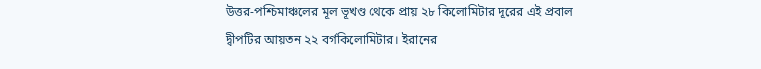উত্তর-পশ্চিমাঞ্চলের মূল ভূখণ্ড থেকে প্রায় ২৮ কিলোমিটার দূরের এই প্রবাল দ্বীপটির আয়তন ২২ বর্গকিলোমিটার। ইরানের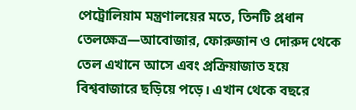পেট্রোলিয়াম মন্ত্রণালয়ের মতে, তিনটি প্রধান তেলক্ষেত্র—আবোজার, ফোরুজান ও দোরুদ থেকে তেল এখানে আসে এবং প্রক্রিয়াজাত হয়ে বিশ্ববাজারে ছড়িয়ে পড়ে। এখান থেকে বছরে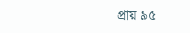প্রায় ৯৫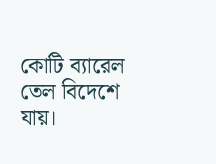কোটি ব্যারেল তেল বিদেশে যায়।